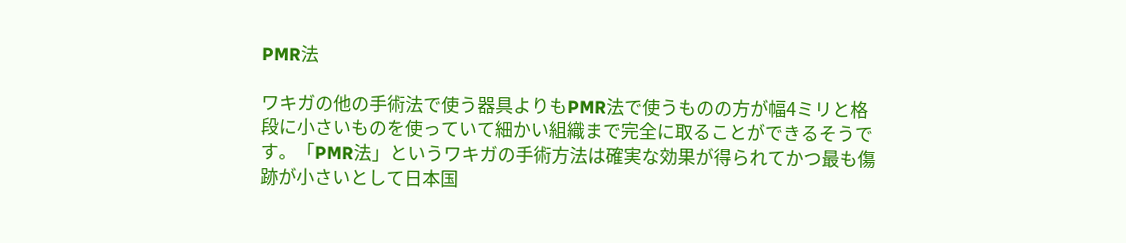PMR法

ワキガの他の手術法で使う器具よりもPMR法で使うものの方が幅4ミリと格段に小さいものを使っていて細かい組織まで完全に取ることができるそうです。「PMR法」というワキガの手術方法は確実な効果が得られてかつ最も傷跡が小さいとして日本国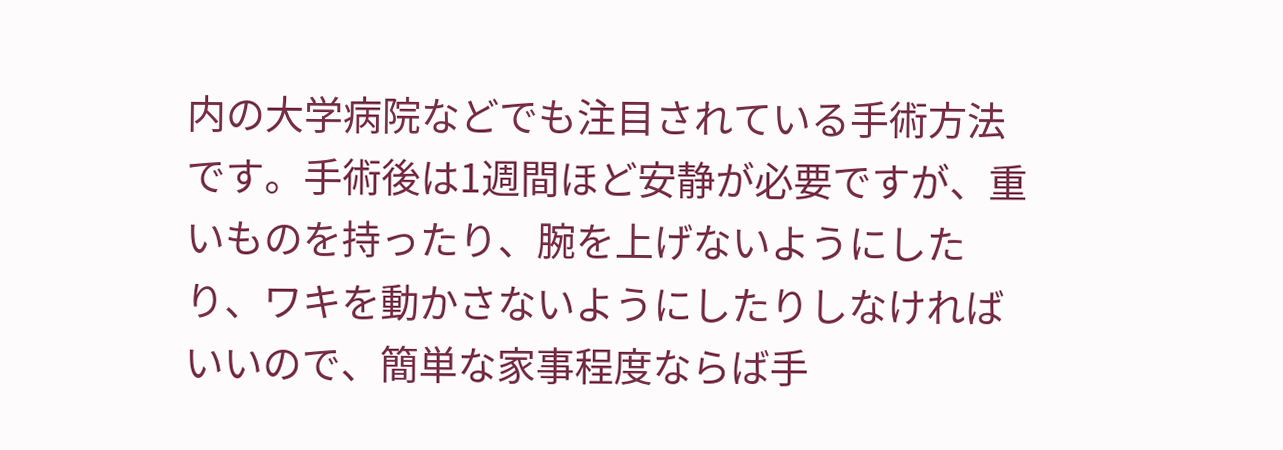内の大学病院などでも注目されている手術方法です。手術後は1週間ほど安静が必要ですが、重いものを持ったり、腕を上げないようにしたり、ワキを動かさないようにしたりしなければいいので、簡単な家事程度ならば手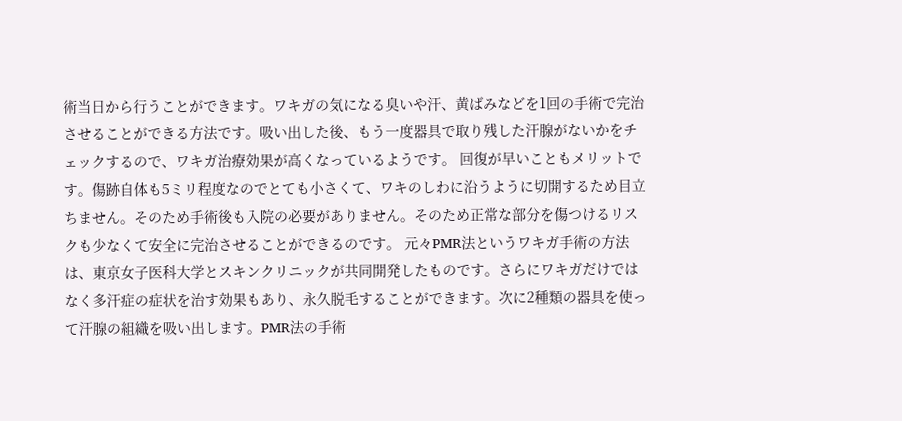術当日から行うことができます。ワキガの気になる臭いや汗、黄ばみなどを1回の手術で完治させることができる方法です。吸い出した後、もう一度器具で取り残した汗腺がないかをチェックするので、ワキガ治療効果が高くなっているようです。 回復が早いこともメリットです。傷跡自体も5ミリ程度なのでとても小さくて、ワキのしわに沿うように切開するため目立ちません。そのため手術後も入院の必要がありません。そのため正常な部分を傷つけるリスクも少なくて安全に完治させることができるのです。 元々PMR法というワキガ手術の方法は、東京女子医科大学とスキンクリニックが共同開発したものです。さらにワキガだけではなく多汗症の症状を治す効果もあり、永久脱毛することができます。次に2種類の器具を使って汗腺の組織を吸い出します。PMR法の手術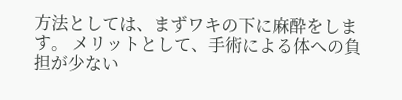方法としては、まずワキの下に麻酔をします。 メリットとして、手術による体への負担が少ない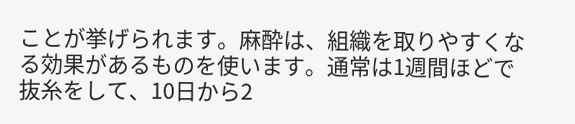ことが挙げられます。麻酔は、組織を取りやすくなる効果があるものを使います。通常は1週間ほどで抜糸をして、10日から2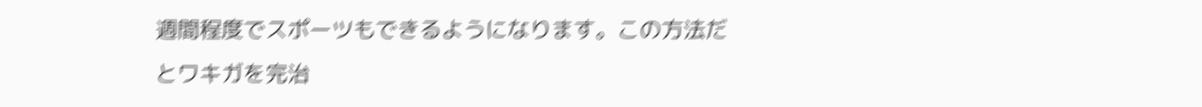週間程度でスポーツもできるようになります。この方法だとワキガを完治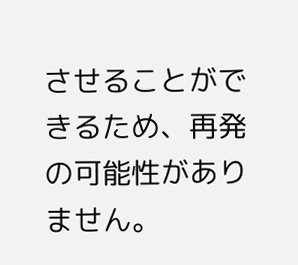させることができるため、再発の可能性がありません。